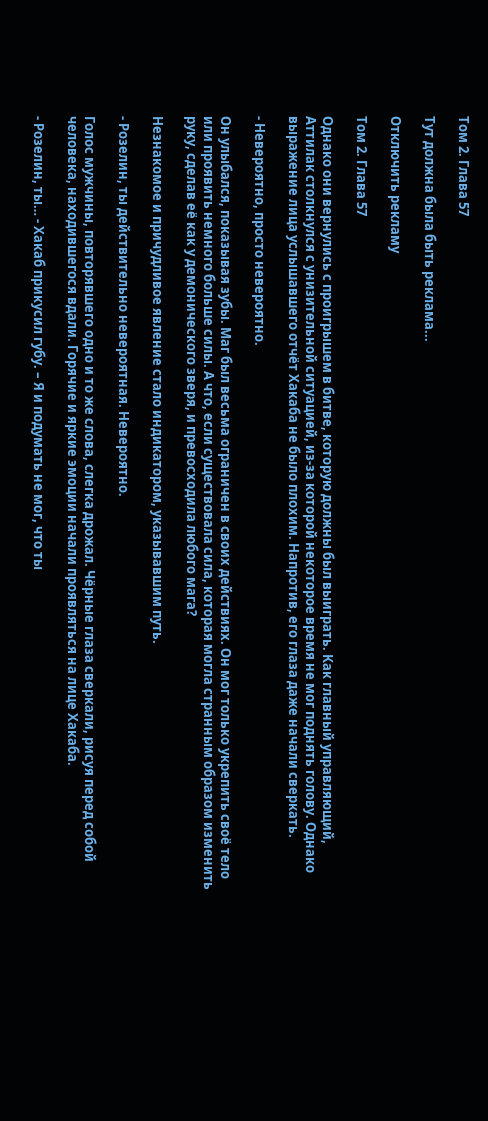Том 2. Глава 57

Тут должна была быть реклама...

Отключить рекламу

Том 2. Глава 57

Однако они вернулись с проигрышем в битве, которую должны был выиграть. Как главный управляющий, Аттилак столкнулся с унизительной ситуацией, из-за которой некоторое время не мог поднять голову. Однако выражение лица услышавшего отчёт Хакаба не было плохим. Напротив, его глаза даже начали сверкать.

- Невероятно, просто невероятно.

Он улыбался, показывая зубы. Маг был весьма ограничен в своих действиях. Он мог только укрепить своё тело или проявить немного больше силы. А что, если существовала сила, которая могла странным образом изменить руку, сделав её как у демонического зверя, и превосходила любого мага?

Незнакомое и причудливое явление стало индикатором, указывавшим путь.

- Розелин, ты действительно невероятная. Невероятно.

Голос мужчины, повторявшего одно и то же слова, слегка дрожал. Чёрные глаза сверкали, рисуя перед собой человека, находившегося вдали. Горячие и яркие эмоции начали проявляться на лице Хакаба.

- Розелин, ты… - Хакаб прикусил губу. – Я и подумать не мог, что ты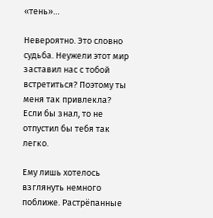«тень»…

Невероятно. Это словно судьба. Неужели этот мир заставил нас с тобой встретиться? Поэтому ты меня так привлекла? Если бы знал, то не отпустил бы тебя так легко.

Ему лишь хотелось взглянуть немного поближе. Растрёпанные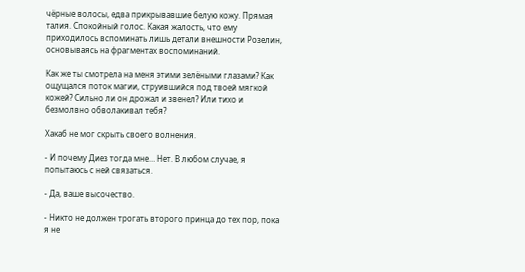чёрные волосы, едва прикрывавшие белую кожу. Прямая талия. Спокойный голос. Какая жалость, что ему приходилось вспоминать лишь детали внешности Розелин, основываясь на фрагментах воспоминаний.

Как же ты смотрела на меня этими зелёными глазами? Как ощущался поток магии, струившийся под твоей мягкой кожей? Сильно ли он дрожал и звенел? Или тихо и безмолвно обволакивал тебя?

Хакаб не мог скрыть своего волнения.

- И почему Диез тогда мне… Нет. В любом случае, я попытаюсь с ней связаться.

- Да, ваше высочество.

- Никто не должен трогать второго принца до тех пор, пока я не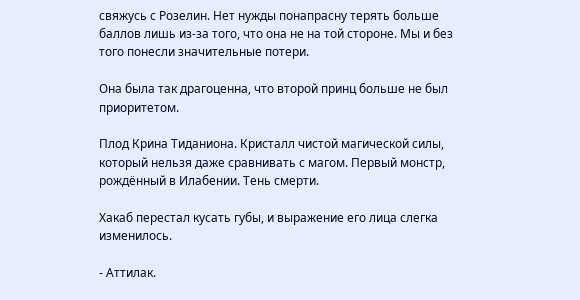свяжусь с Розелин. Нет нужды понапрасну терять больше баллов лишь из-за того, что она не на той стороне. Мы и без того понесли значительные потери.

Она была так драгоценна, что второй принц больше не был приоритетом.

Плод Крина Тиданиона. Кристалл чистой магической силы, который нельзя даже сравнивать с магом. Первый монстр, рождённый в Илабении. Тень смерти.

Хакаб перестал кусать губы, и выражение его лица слегка изменилось.

- Аттилак.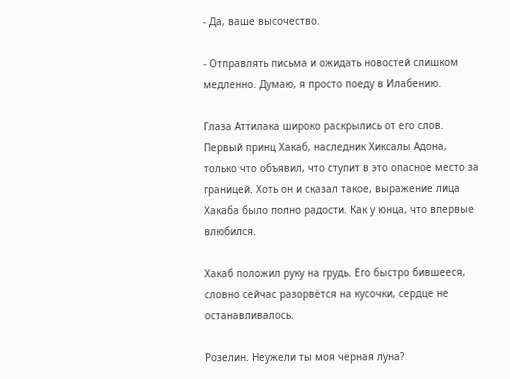- Да, ваше высочество.

- Отправлять письма и ожидать новостей слишком медленно. Думаю, я просто поеду в Илабению.

Глаза Аттилака широко раскрылись от его слов. Первый принц Хакаб, наследник Хиксалы Адона, только что объявил, что ступит в это опасное место за границей. Хоть он и сказал такое, выражение лица Хакаба было полно радости. Как у юнца, что впервые влюбился.

Хакаб положил руку на грудь. Его быстро бившееся, словно сейчас разорвётся на кусочки, сердце не останавливалось.

Розелин. Неужели ты моя чёрная луна?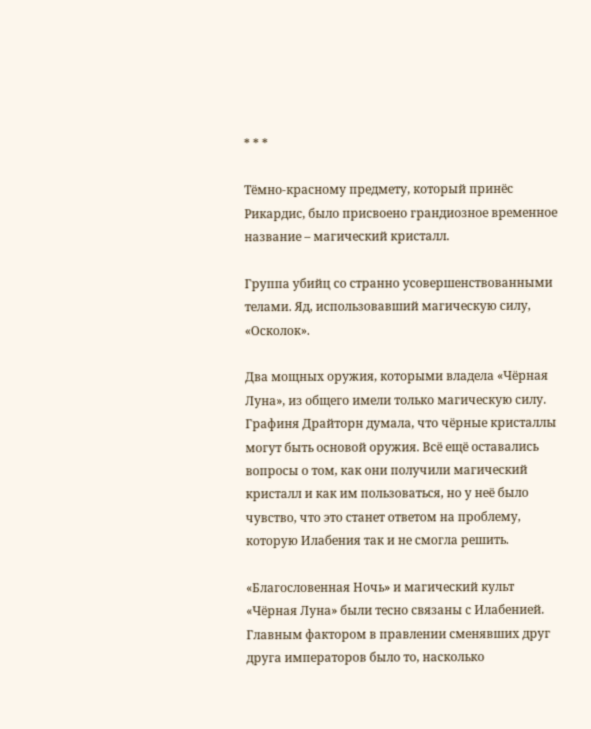* * *

Тёмно-красному предмету, который принёс Рикардис, было присвоено грандиозное временное название – магический кристалл.

Группа убийц со странно усовершенствованными телами. Яд, использовавший магическую силу, «Осколок».

Два мощных оружия, которыми владела «Чёрная Луна», из общего имели только магическую силу. Графиня Драйторн думала, что чёрные кристаллы могут быть основой оружия. Всё ещё оставались вопросы о том, как они получили магический кристалл и как им пользоваться, но у неё было чувство, что это станет ответом на проблему, которую Илабения так и не смогла решить.

«Благословенная Ночь» и магический культ «Чёрная Луна» были тесно связаны с Илабенией. Главным фактором в правлении сменявших друг друга императоров было то, насколько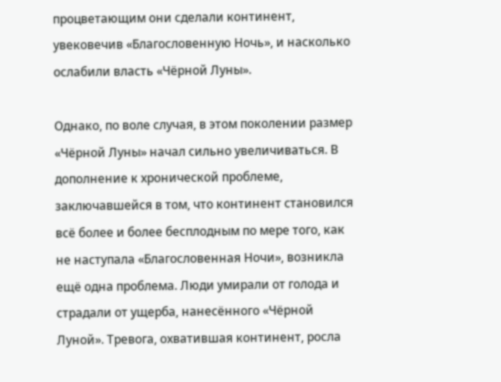процветающим они сделали континент, увековечив «Благословенную Ночь», и насколько ослабили власть «Чёрной Луны».

Однако, по воле случая, в этом поколении размер «Чёрной Луны» начал сильно увеличиваться. В дополнение к хронической проблеме, заключавшейся в том, что континент становился всё более и более бесплодным по мере того, как не наступала «Благословенная Ночи», возникла ещё одна проблема. Люди умирали от голода и страдали от ущерба, нанесённого «Чёрной Луной». Тревога, охватившая континент, росла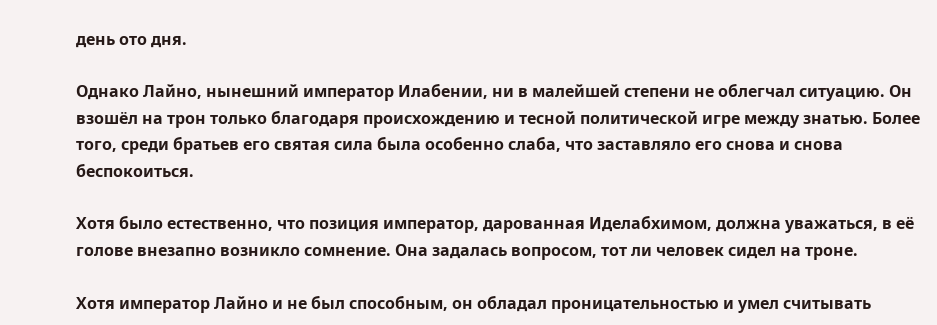день ото дня.

Однако Лайно, нынешний император Илабении, ни в малейшей степени не облегчал ситуацию. Он взошёл на трон только благодаря происхождению и тесной политической игре между знатью. Более того, среди братьев его святая сила была особенно слаба, что заставляло его снова и снова беспокоиться.

Хотя было естественно, что позиция император, дарованная Иделабхимом, должна уважаться, в её голове внезапно возникло сомнение. Она задалась вопросом, тот ли человек сидел на троне.

Хотя император Лайно и не был способным, он обладал проницательностью и умел считывать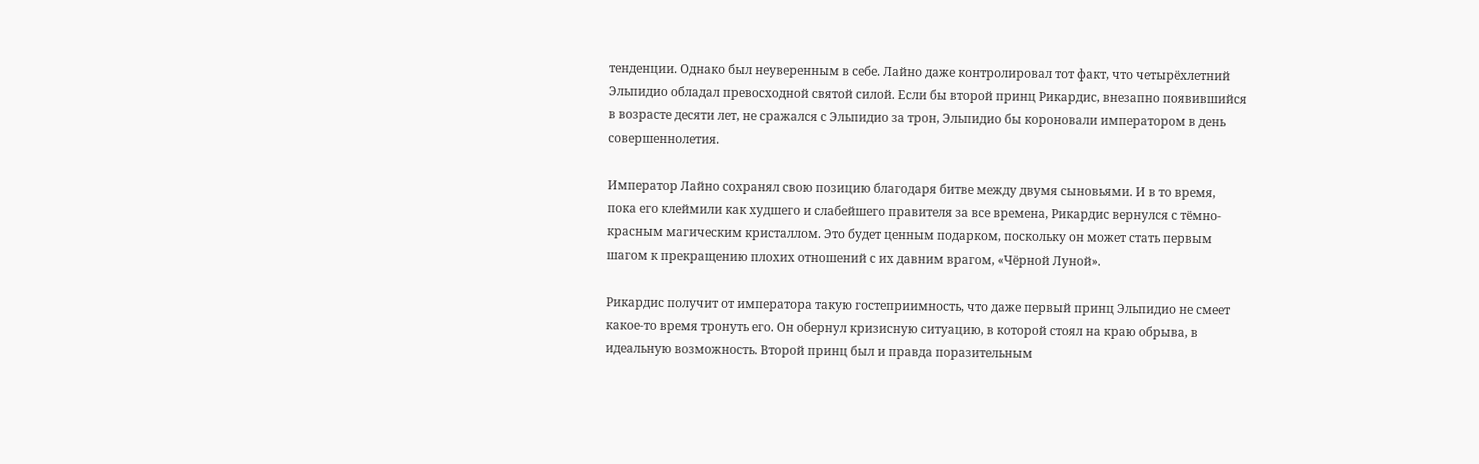тенденции. Однако был неуверенным в себе. Лайно даже контролировал тот факт, что четырёхлетний Эльпидио обладал превосходной святой силой. Если бы второй принц Рикардис, внезапно появившийся в возрасте десяти лет, не сражался с Эльпидио за трон, Эльпидио бы короновали императором в день совершеннолетия.

Император Лайно сохранял свою позицию благодаря битве между двумя сыновьями. И в то время, пока его клеймили как худшего и слабейшего правителя за все времена, Рикардис вернулся с тёмно-красным магическим кристаллом. Это будет ценным подарком, поскольку он может стать первым шагом к прекращению плохих отношений с их давним врагом, «Чёрной Луной».

Рикардис получит от императора такую гостеприимность, что даже первый принц Эльпидио не смеет какое-то время тронуть его. Он обернул кризисную ситуацию, в которой стоял на краю обрыва, в идеальную возможность. Второй принц был и правда поразительным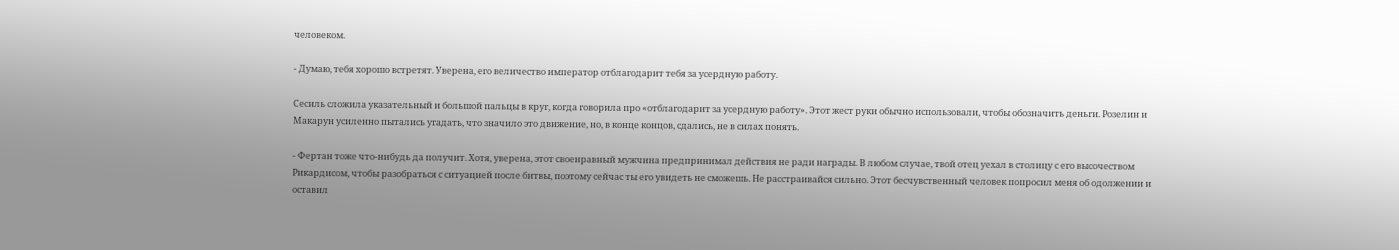человеком.

- Думаю, тебя хорошо встретят. Уверена, его величество император отблагодарит тебя за усердную работу.

Сесиль сложила указательный и большой пальцы в круг, когда говорила про «отблагодарит за усердную работу». Этот жест руки обычно использовали, чтобы обозначить деньги. Розелин и Макарун усиленно пытались угадать, что значило это движение, но, в конце концов, сдались, не в силах понять.

- Фертан тоже что-нибудь да получит. Хотя, уверена, этот своенравный мужчина предпринимал действия не ради награды. В любом случае, твой отец уехал в столицу с его высочеством Рикардисом, чтобы разобраться с ситуацией после битвы, поэтому сейчас ты его увидеть не сможешь. Не расстраивайся сильно. Этот бесчувственный человек попросил меня об одолжении и оставил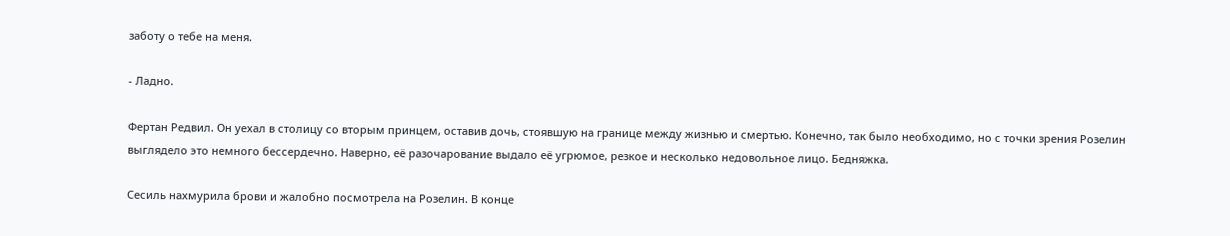заботу о тебе на меня.

- Ладно.

Фертан Редвил. Он уехал в столицу со вторым принцем, оставив дочь, стоявшую на границе между жизнью и смертью. Конечно, так было необходимо, но с точки зрения Розелин выглядело это немного бессердечно. Наверно, её разочарование выдало её угрюмое, резкое и несколько недовольное лицо. Бедняжка.

Сесиль нахмурила брови и жалобно посмотрела на Розелин. В конце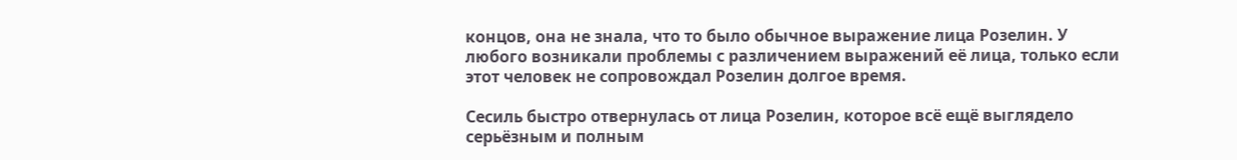концов, она не знала, что то было обычное выражение лица Розелин. У любого возникали проблемы с различением выражений её лица, только если этот человек не сопровождал Розелин долгое время.

Сесиль быстро отвернулась от лица Розелин, которое всё ещё выглядело серьёзным и полным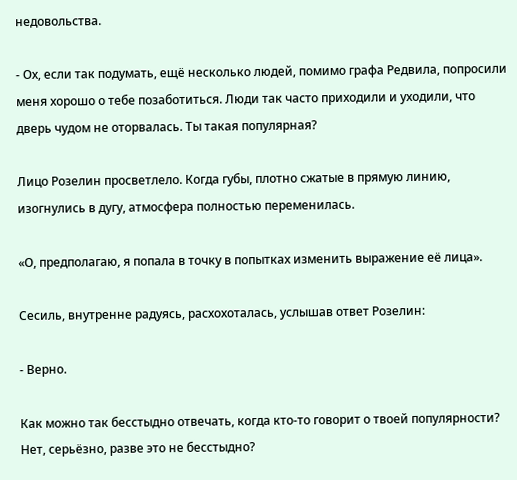недовольства.

- Ох, если так подумать, ещё несколько людей, помимо графа Редвила, попросили меня хорошо о тебе позаботиться. Люди так часто приходили и уходили, что дверь чудом не оторвалась. Ты такая популярная?

Лицо Розелин просветлело. Когда губы, плотно сжатые в прямую линию, изогнулись в дугу, атмосфера полностью переменилась.

«О, предполагаю, я попала в точку в попытках изменить выражение её лица».

Сесиль, внутренне радуясь, расхохоталась, услышав ответ Розелин:

- Верно.

Как можно так бесстыдно отвечать, когда кто-то говорит о твоей популярности? Нет, серьёзно, разве это не бесстыдно?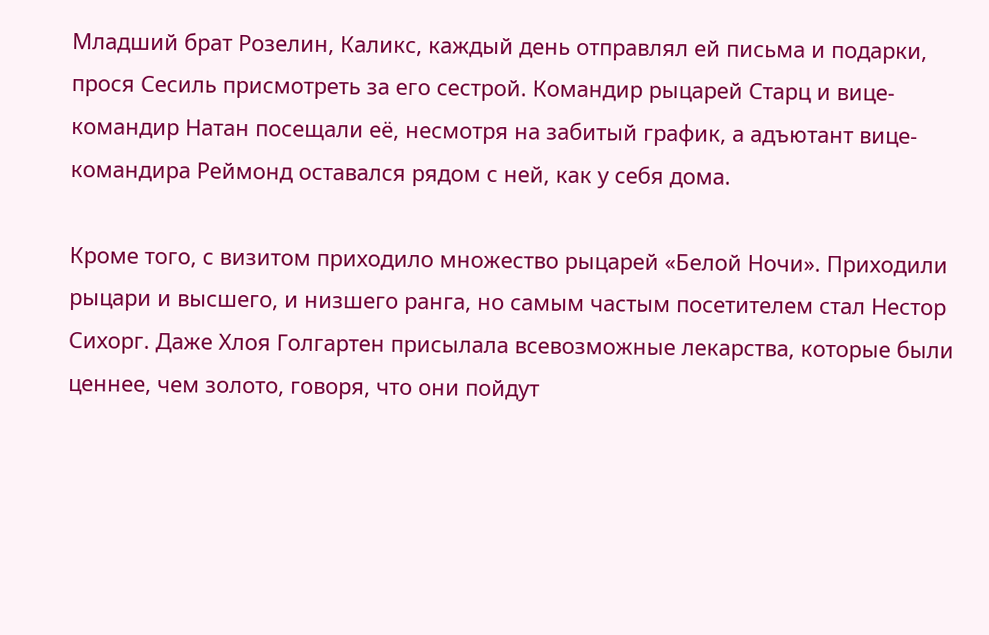Младший брат Розелин, Каликс, каждый день отправлял ей письма и подарки, прося Сесиль присмотреть за его сестрой. Командир рыцарей Старц и вице-командир Натан посещали её, несмотря на забитый график, а адъютант вице-командира Реймонд оставался рядом с ней, как у себя дома.

Кроме того, с визитом приходило множество рыцарей «Белой Ночи». Приходили рыцари и высшего, и низшего ранга, но самым частым посетителем стал Нестор Сихорг. Даже Хлоя Голгартен присылала всевозможные лекарства, которые были ценнее, чем золото, говоря, что они пойдут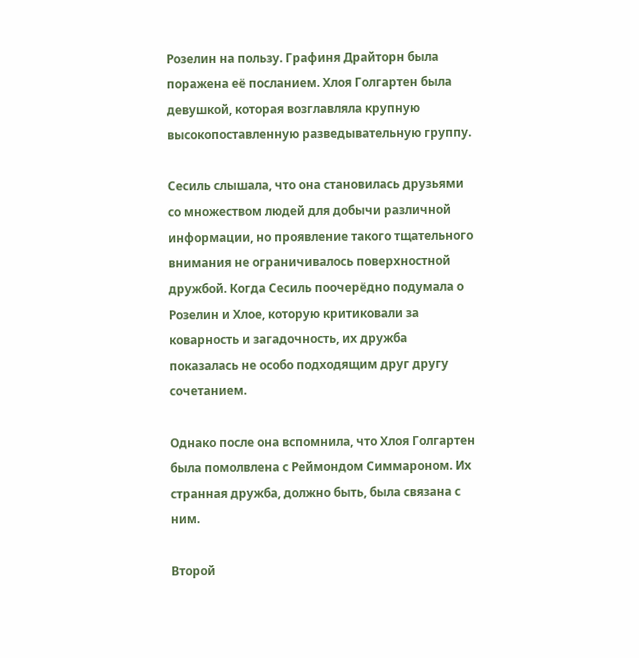Розелин на пользу. Графиня Драйторн была поражена её посланием. Хлоя Голгартен была девушкой, которая возглавляла крупную высокопоставленную разведывательную группу.

Сесиль слышала, что она становилась друзьями со множеством людей для добычи различной информации, но проявление такого тщательного внимания не ограничивалось поверхностной дружбой. Когда Сесиль поочерёдно подумала о Розелин и Хлое, которую критиковали за коварность и загадочность, их дружба показалась не особо подходящим друг другу сочетанием.

Однако после она вспомнила, что Хлоя Голгартен была помолвлена с Реймондом Симмароном. Их странная дружба, должно быть, была связана с ним.

Второй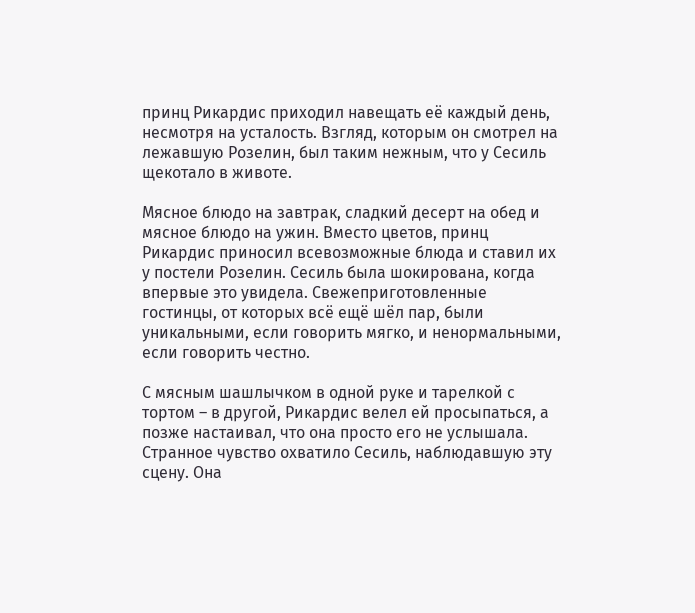принц Рикардис приходил навещать её каждый день, несмотря на усталость. Взгляд, которым он смотрел на лежавшую Розелин, был таким нежным, что у Сесиль щекотало в животе.

Мясное блюдо на завтрак, сладкий десерт на обед и мясное блюдо на ужин. Вместо цветов, принц Рикардис приносил всевозможные блюда и ставил их у постели Розелин. Сесиль была шокирована, когда впервые это увидела. Свежеприготовленные гостинцы, от которых всё ещё шёл пар, были уникальными, если говорить мягко, и ненормальными, если говорить честно.

С мясным шашлычком в одной руке и тарелкой с тортом – в другой, Рикардис велел ей просыпаться, а позже настаивал, что она просто его не услышала. Странное чувство охватило Сесиль, наблюдавшую эту сцену. Она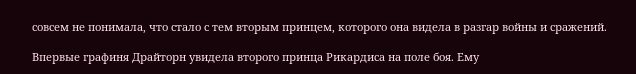совсем не понимала, что стало с тем вторым принцем, которого она видела в разгар войны и сражений.

Впервые графиня Драйторн увидела второго принца Рикардиса на поле боя. Ему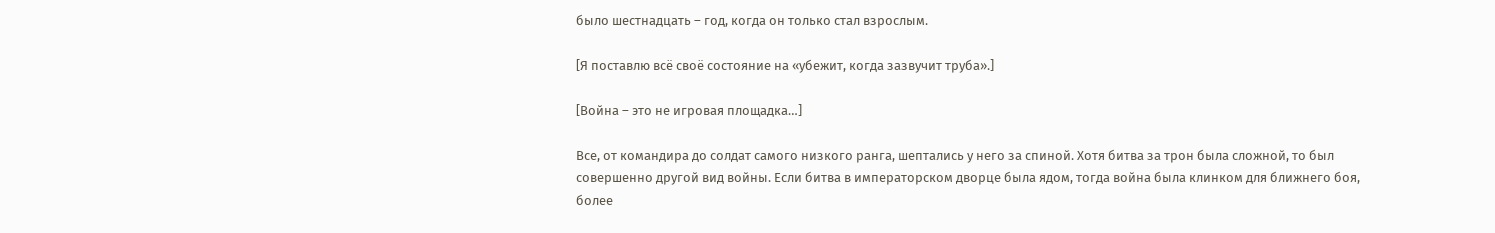было шестнадцать – год, когда он только стал взрослым.

[Я поставлю всё своё состояние на «убежит, когда зазвучит труба».]

[Война – это не игровая площадка…]

Все, от командира до солдат самого низкого ранга, шептались у него за спиной. Хотя битва за трон была сложной, то был совершенно другой вид войны. Если битва в императорском дворце была ядом, тогда война была клинком для ближнего боя, более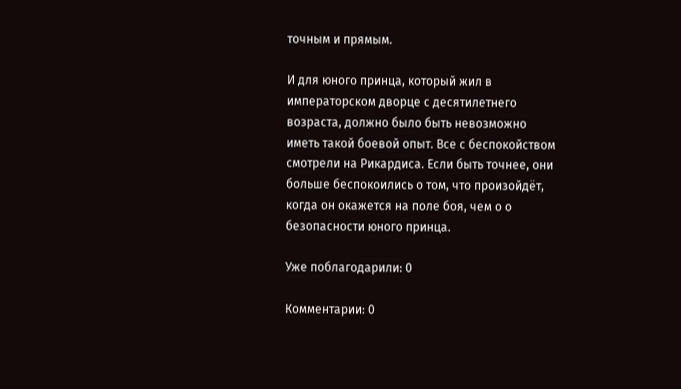точным и прямым.

И для юного принца, который жил в императорском дворце с десятилетнего возраста, должно было быть невозможно иметь такой боевой опыт. Все с беспокойством смотрели на Рикардиса. Если быть точнее, они больше беспокоились о том, что произойдёт, когда он окажется на поле боя, чем о о безопасности юного принца.

Уже поблагодарили: 0

Комментарии: 0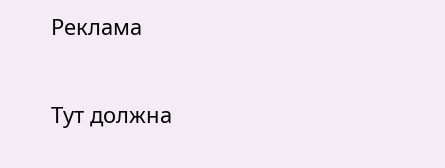Реклама

Тут должна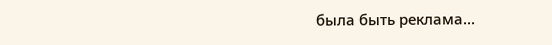была быть реклама...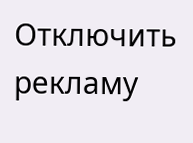Отключить рекламу